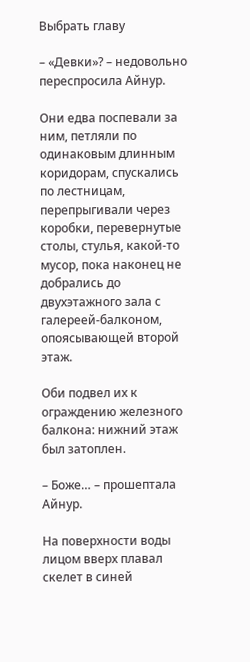Выбрать главу

– «Девки»? – недовольно переспросила Айнур.

Они едва поспевали за ним, петляли по одинаковым длинным коридорам, спускались по лестницам, перепрыгивали через коробки, перевернутые столы, стулья, какой‑то мусор, пока наконец не добрались до двухэтажного зала с галереей‑балконом, опоясывающей второй этаж.

Оби подвел их к ограждению железного балкона: нижний этаж был затоплен.

– Боже… – прошептала Айнур.

На поверхности воды лицом вверх плавал скелет в синей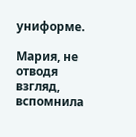униформе.

Мария, не отводя взгляд, вспомнила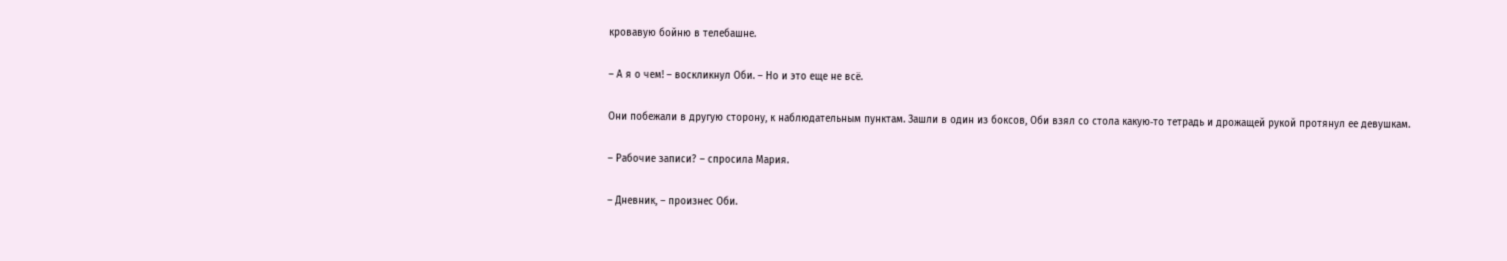кровавую бойню в телебашне.

– А я о чем! – воскликнул Оби. – Но и это еще не всё.

Они побежали в другую сторону, к наблюдательным пунктам. Зашли в один из боксов, Оби взял со стола какую‑то тетрадь и дрожащей рукой протянул ее девушкам.

– Рабочие записи? – спросила Мария.

– Дневник, – произнес Оби.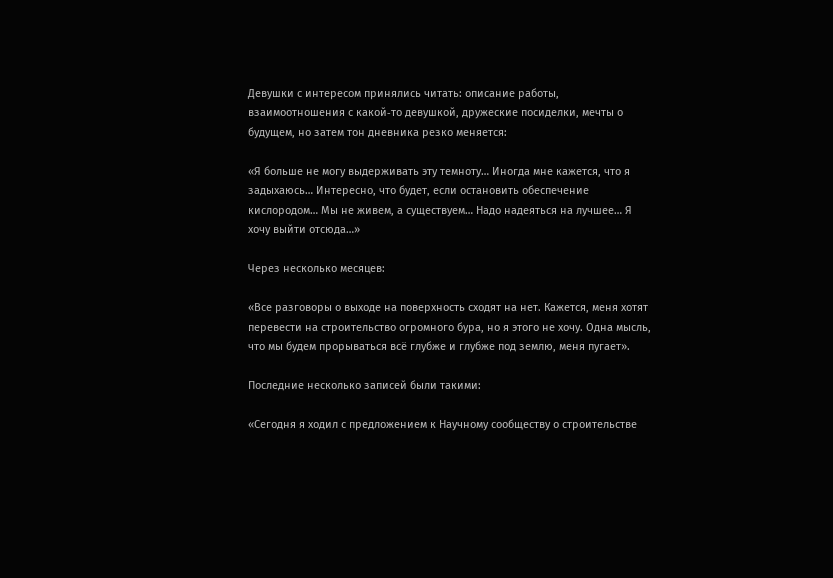Девушки с интересом принялись читать: описание работы, взаимоотношения с какой‑то девушкой, дружеские посиделки, мечты о будущем, но затем тон дневника резко меняется:

«Я больше не могу выдерживать эту темноту… Иногда мне кажется, что я задыхаюсь… Интересно, что будет, если остановить обеспечение кислородом… Мы не живем, а существуем… Надо надеяться на лучшее… Я хочу выйти отсюда…»

Через несколько месяцев:

«Все разговоры о выходе на поверхность сходят на нет. Кажется, меня хотят перевести на строительство огромного бура, но я этого не хочу. Одна мысль, что мы будем прорываться всё глубже и глубже под землю, меня пугает».

Последние несколько записей были такими:

«Сегодня я ходил с предложением к Научному сообществу о строительстве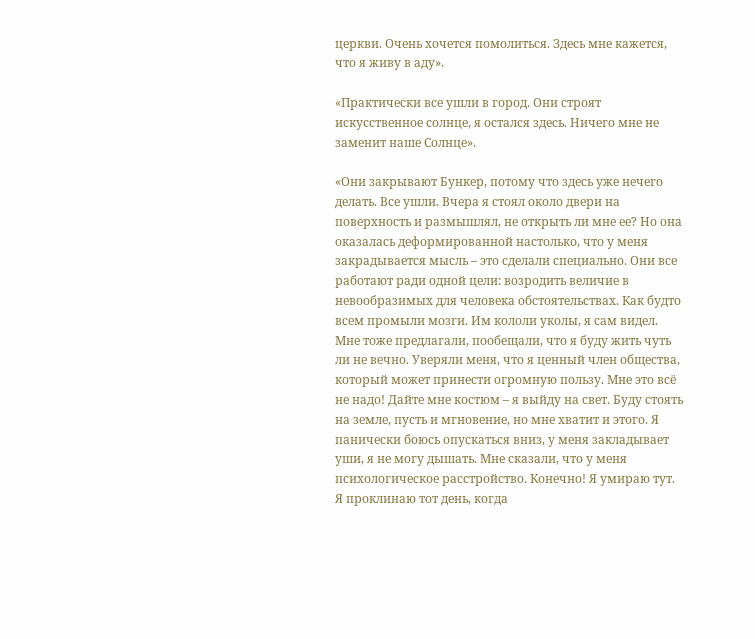церкви. Очень хочется помолиться. Здесь мне кажется, что я живу в аду».

«Практически все ушли в город. Они строят искусственное солнце, я остался здесь. Ничего мне не заменит наше Солнце».

«Они закрывают Бункер, потому что здесь уже нечего делать. Все ушли. Вчера я стоял около двери на поверхность и размышлял, не открыть ли мне ее? Но она оказалась деформированной настолько, что у меня закрадывается мысль – это сделали специально. Они все работают ради одной цели: возродить величие в невообразимых для человека обстоятельствах. Как будто всем промыли мозги. Им кололи уколы, я сам видел. Мне тоже предлагали, пообещали, что я буду жить чуть ли не вечно. Уверяли меня, что я ценный член общества, который может принести огромную пользу. Мне это всё не надо! Дайте мне костюм – я выйду на свет. Буду стоять на земле, пусть и мгновение, но мне хватит и этого. Я панически боюсь опускаться вниз, у меня закладывает уши, я не могу дышать. Мне сказали, что у меня психологическое расстройство. Конечно! Я умираю тут. Я проклинаю тот день, когда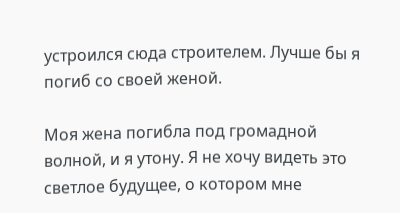устроился сюда строителем. Лучше бы я погиб со своей женой.

Моя жена погибла под громадной волной, и я утону. Я не хочу видеть это светлое будущее, о котором мне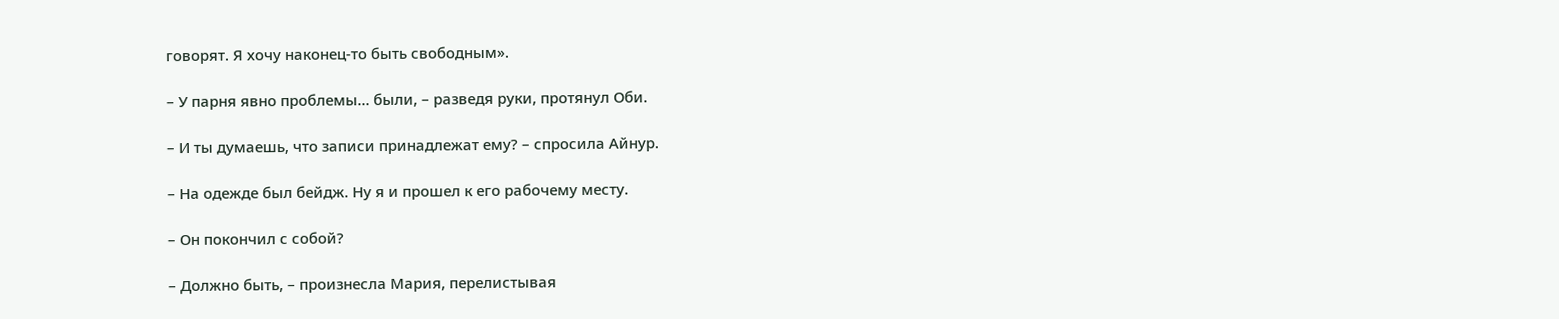говорят. Я хочу наконец‑то быть свободным».

– У парня явно проблемы… были, – разведя руки, протянул Оби.

– И ты думаешь, что записи принадлежат ему? – спросила Айнур.

– На одежде был бейдж. Ну я и прошел к его рабочему месту.

– Он покончил с собой?

– Должно быть, – произнесла Мария, перелистывая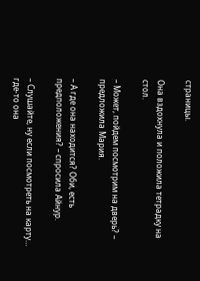страницы.

Она вздохнула и положила тетрадку на стол.

– Может, пойдем посмотрим на дверь? – предложила Мария.

– А где она находится? Оби, есть предположения? – спросила Айнур.

– Слушайте, ну если посмотреть на карту… где‑то она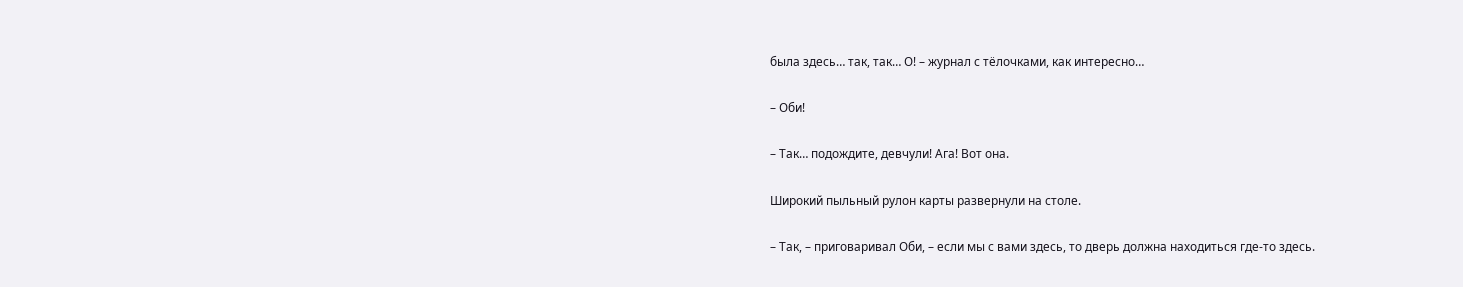была здесь… так, так… О! – журнал с тёлочками, как интересно…

– Оби!

– Так… подождите, девчули! Ага! Вот она.

Широкий пыльный рулон карты развернули на столе.

– Так, – приговаривал Оби, – если мы с вами здесь, то дверь должна находиться где‑то здесь.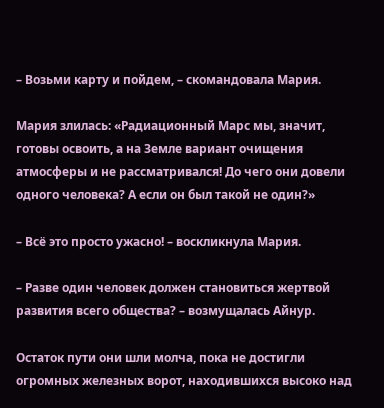– Возьми карту и пойдем, – скомандовала Мария.

Мария злилась: «Радиационный Марс мы, значит, готовы освоить, а на Земле вариант очищения атмосферы и не рассматривался! До чего они довели одного человека? А если он был такой не один?»

– Всё это просто ужасно! – воскликнула Мария.

– Разве один человек должен становиться жертвой развития всего общества? – возмущалась Айнур.

Остаток пути они шли молча, пока не достигли огромных железных ворот, находившихся высоко над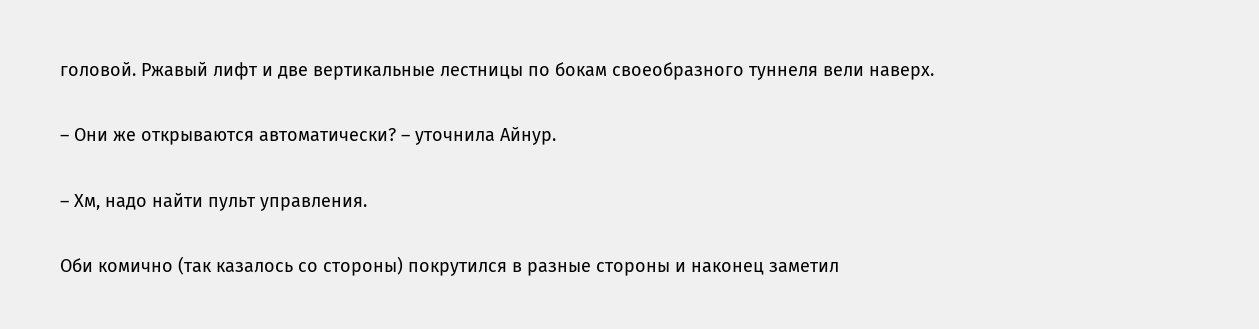головой. Ржавый лифт и две вертикальные лестницы по бокам своеобразного туннеля вели наверх.

– Они же открываются автоматически? – уточнила Айнур.

– Хм, надо найти пульт управления.

Оби комично (так казалось со стороны) покрутился в разные стороны и наконец заметил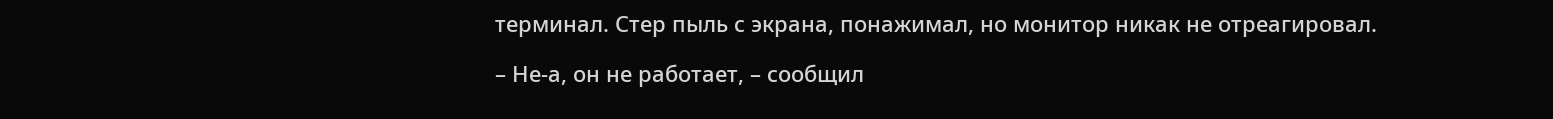терминал. Стер пыль с экрана, понажимал, но монитор никак не отреагировал.

– Не‑а, он не работает, – сообщил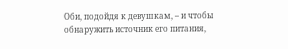Оби, подойдя к девушкам, – и чтобы обнаружить источник его питания,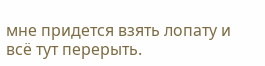мне придется взять лопату и всё тут перерыть.